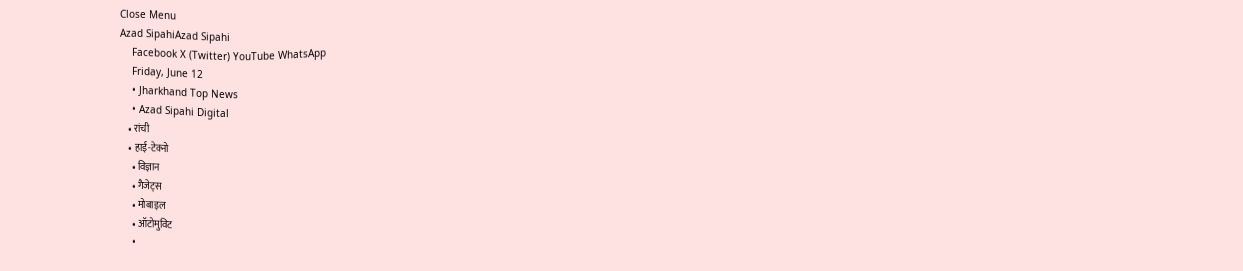Close Menu
Azad SipahiAzad Sipahi
    Facebook X (Twitter) YouTube WhatsApp
    Friday, June 12
    • Jharkhand Top News
    • Azad Sipahi Digital
    • रांची
    • हाई-टेक्नो
      • विज्ञान
      • गैजेट्स
      • मोबाइल
      • ऑटोमुविट
    •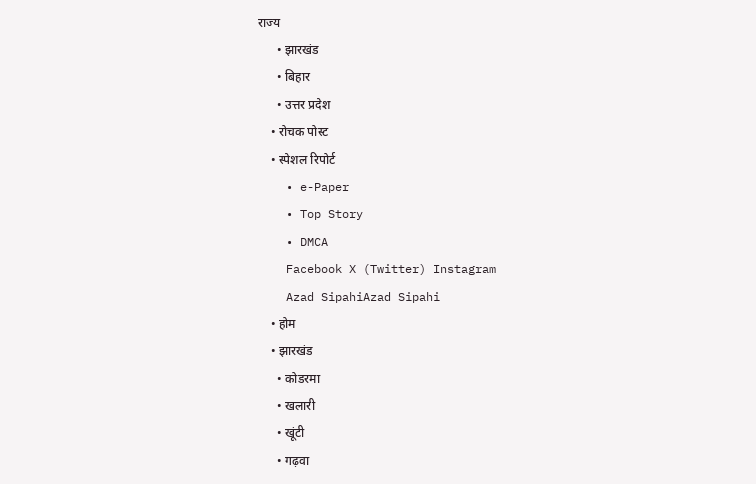राज्य
      • झारखंड
      • बिहार
      • उत्तर प्रदेश
    • रोचक पोस्ट
    • स्पेशल रिपोर्ट
    • e-Paper
    • Top Story
    • DMCA
    Facebook X (Twitter) Instagram
    Azad SipahiAzad Sipahi
    • होम
    • झारखंड
      • कोडरमा
      • खलारी
      • खूंटी
      • गढ़वा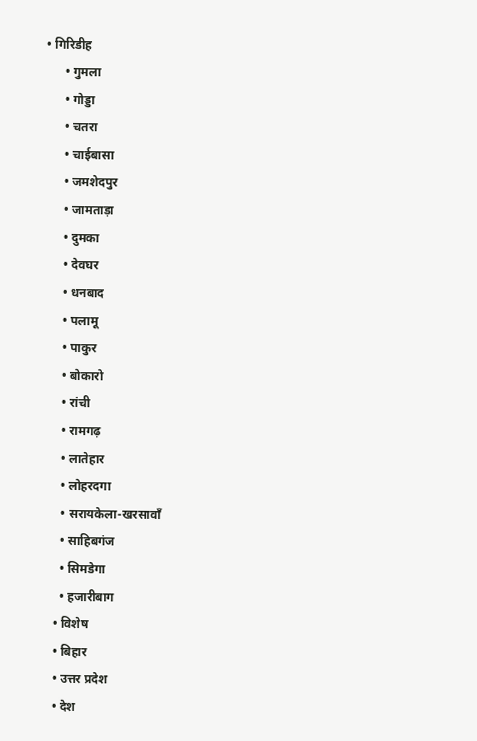• गिरिडीह
      • गुमला
      • गोड्डा
      • चतरा
      • चाईबासा
      • जमशेदपुर
      • जामताड़ा
      • दुमका
      • देवघर
      • धनबाद
      • पलामू
      • पाकुर
      • बोकारो
      • रांची
      • रामगढ़
      • लातेहार
      • लोहरदगा
      • सरायकेला-खरसावाँ
      • साहिबगंज
      • सिमडेगा
      • हजारीबाग
    • विशेष
    • बिहार
    • उत्तर प्रदेश
    • देश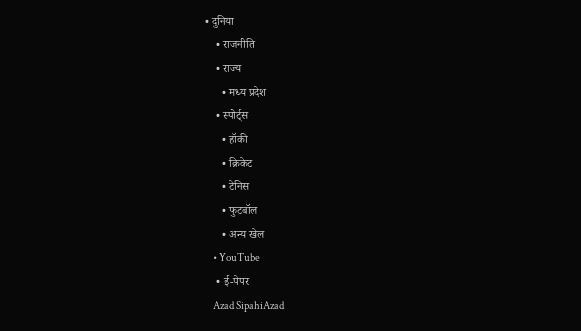• दुनिया
    • राजनीति
    • राज्य
      • मध्य प्रदेश
    • स्पोर्ट्स
      • हॉकी
      • क्रिकेट
      • टेनिस
      • फुटबॉल
      • अन्य खेल
    • YouTube
    • ई-पेपर
    Azad SipahiAzad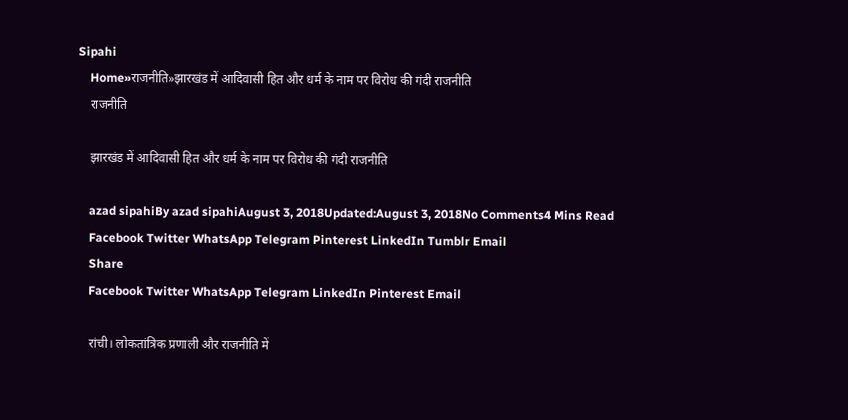Sipahi
    Home»राजनीति»झारखंड में आदिवासी हित और धर्म के नाम पर विरोध की गंदी राजनीति
    राजनीति

    झारखंड में आदिवासी हित और धर्म के नाम पर विरोध की गंदी राजनीति

    azad sipahiBy azad sipahiAugust 3, 2018Updated:August 3, 2018No Comments4 Mins Read
    Facebook Twitter WhatsApp Telegram Pinterest LinkedIn Tumblr Email
    Share
    Facebook Twitter WhatsApp Telegram LinkedIn Pinterest Email

    रांची। लोकतांत्रिक प्रणाली और राजनीति में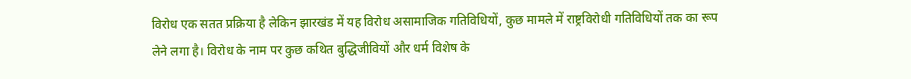विरोध एक सतत प्रक्रिया है लेकिन झारखंड में यह विरोध असामाजिक गतिविधियों, कुछ मामले में राष्ट्रविरोधी गतिविधियों तक का रूप लेने लगा है। विरोध के नाम पर कुछ कथित बुद्धिजीवियों और धर्म विशेष के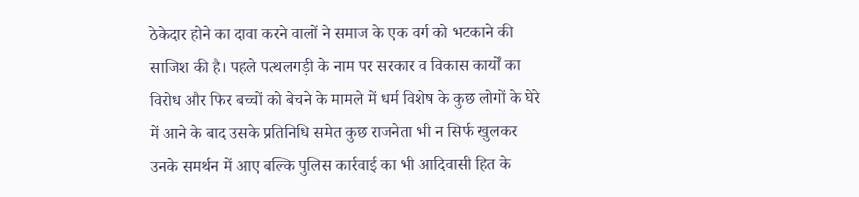ठेकेदार होने का दावा करने वालों ने समाज के एक वर्ग को भटकाने की साजिश की है। पहले पत्थलगड़ी के नाम पर सरकार व विकास कार्यों का विरोध और फिर बच्चों को बेचने के मामले में धर्म विशेष के कुछ लोगों के घेरे में आने के बाद उसके प्रतिनिधि समेत कुछ राजनेता भी न सिर्फ खुलकर उनके समर्थन में आए बल्कि पुलिस कार्रवाई का भी आदिवासी हित के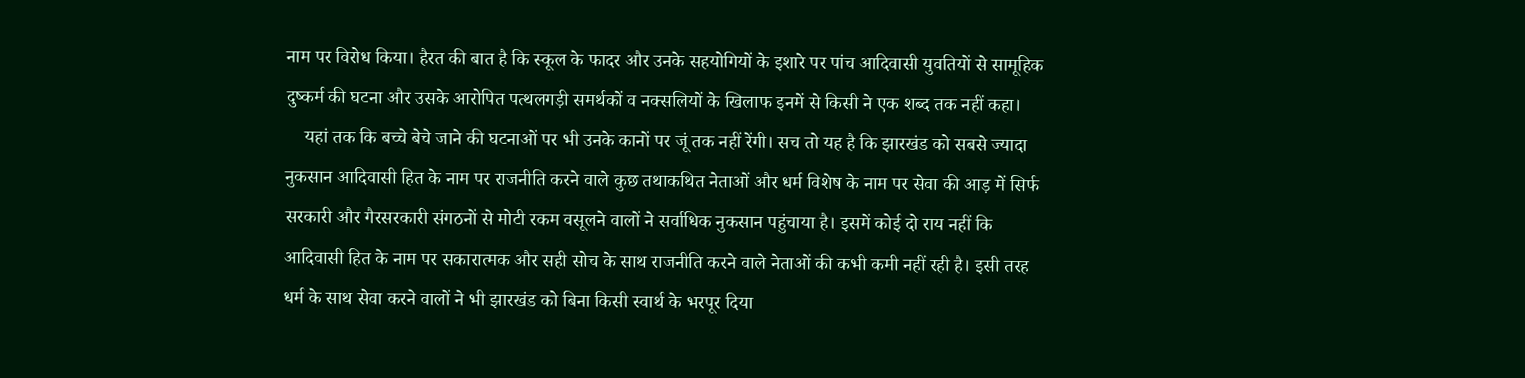नाम पर विरोध किया। हैरत की बात है कि स्कूल के फादर और उनके सहयोगियों के इशारे पर पांच आदिवासी युवतियों से सामूहिक दुष्कर्म की घटना और उसके आरोपित पत्थलगड़ी समर्थकों व नक्सलियों के खिलाफ इनमें से किसी ने एक शब्द तक नहीं कहा।
    यहां तक कि बच्चे बेचे जाने की घटनाओं पर भी उनके कानों पर जूं तक नहीं रेंगी। सच तो यह है कि झारखंड को सबसे ज्यादा नुकसान आदिवासी हित के नाम पर राजनीति करने वाले कुछ तथाकथित नेताओं और धर्म विशेष के नाम पर सेवा की आड़ में सिर्फ सरकारी और गैरसरकारी संगठनों से मोटी रकम वसूलने वालों ने सर्वाधिक नुकसान पहुंचाया है। इसमें कोई दो राय नहीं कि आदिवासी हित के नाम पर सकारात्मक और सही सोच के साथ राजनीति करने वाले नेताओं की कभी कमी नहीं रही है। इसी तरह धर्म के साथ सेवा करने वालों ने भी झारखंड को बिना किसी स्वार्थ के भरपूर दिया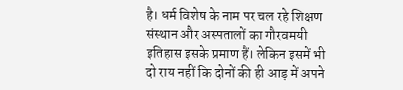है। धर्म विशेष के नाम पर चल रहे शिक्षण संस्थान और अस्पतालों का गौरवमयी इतिहास इसके प्रमाण हैं। लेकिन इसमें भी दो राय नहीं कि दोनों की ही आड़ में अपने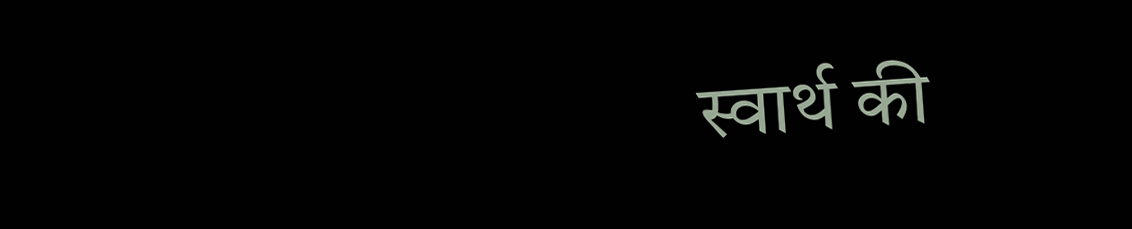स्वार्थ की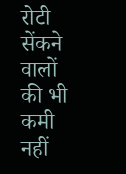रोटी सेंकने वालों की भी कमी नहीं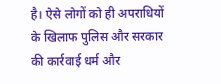है। ऐसे लोगों को ही अपराधियों के खिलाफ पुलिस और सरकार की कार्रवाई धर्म और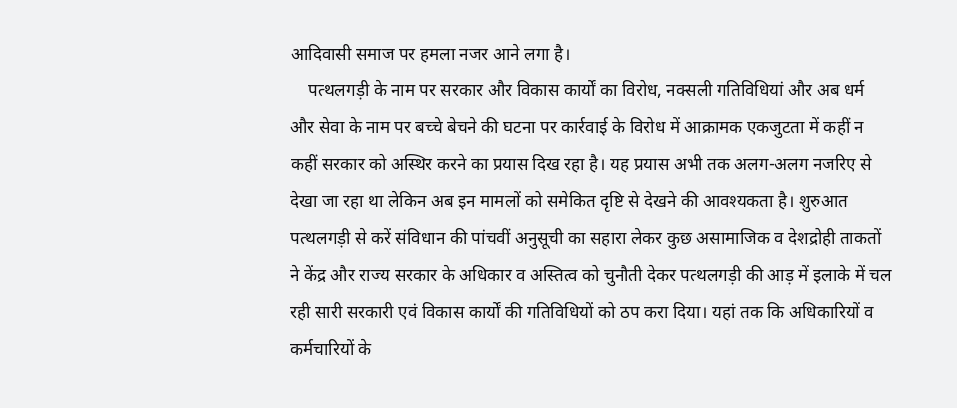आदिवासी समाज पर हमला नजर आने लगा है।
    पत्थलगड़ी के नाम पर सरकार और विकास कार्यों का विरोध, नक्सली गतिविधियां और अब धर्म और सेवा के नाम पर बच्चे बेचने की घटना पर कार्रवाई के विरोध में आक्रामक एकजुटता में कहीं न कहीं सरकार को अस्थिर करने का प्रयास दिख रहा है। यह प्रयास अभी तक अलग-अलग नजरिए से देखा जा रहा था लेकिन अब इन मामलों को समेकित दृष्टि से देखने की आवश्यकता है। शुरुआत पत्थलगड़ी से करें संविधान की पांचवीं अनुसूची का सहारा लेकर कुछ असामाजिक व देशद्रोही ताकतों ने केंद्र और राज्य सरकार के अधिकार व अस्तित्व को चुनौती देकर पत्थलगड़ी की आड़ में इलाके में चल रही सारी सरकारी एवं विकास कार्यों की गतिविधियों को ठप करा दिया। यहां तक कि अधिकारियों व कर्मचारियों के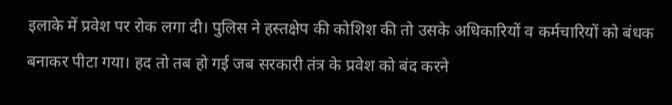इलाके में प्रवेश पर रोक लगा दी। पुलिस ने हस्तक्षेप की कोशिश की तो उसके अधिकारियों व कर्मचारियों को बंधक बनाकर पीटा गया। हद तो तब हो गई जब सरकारी तंत्र के प्रवेश को बंद करने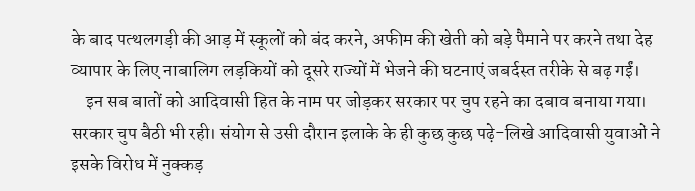के बाद पत्थलगड़ी की आड़ में स्कूलों को बंद करने, अफीम की खेती को बड़े पैमाने पर करने तथा देह व्यापार के लिए नाबालिग लड़कियों को दूसरे राज्यों में भेजने की घटनाएं जबर्दस्त तरीके से बढ़ गईं।
    इन सब बातों को आदिवासी हित के नाम पर जोड़कर सरकार पर चुप रहने का दबाव बनाया गया। सरकार चुप बैठी भी रही। संयोग से उसी दौरान इलाके के ही कुछ कुछ पढ़े-लिखे आदिवासी युवाओं ने इसके विरोध में नुक्कड़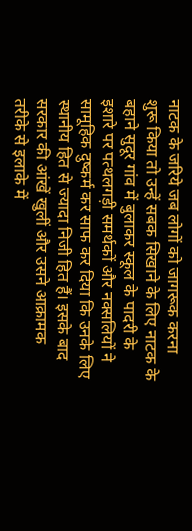नाटक के जरिये जब लोगों को जागरूक करना शुरू किया तो उन्हें सबक सिखाने के लिए नाटक के बहाने सुदूर गांव में बुलाकर स्कूल के पादरी के इशारे पर पत्थलगड़ी समर्थकों और नक्सलियों ने सामूहिक दुष्कर्म कर साफ कर दिया कि उनके लिए स्थानीय हित से ज्यादा निजी हित हैं। इसके बाद सरकार की आंखें खुलीं और उसने आक्रामक तरीके से इलाके में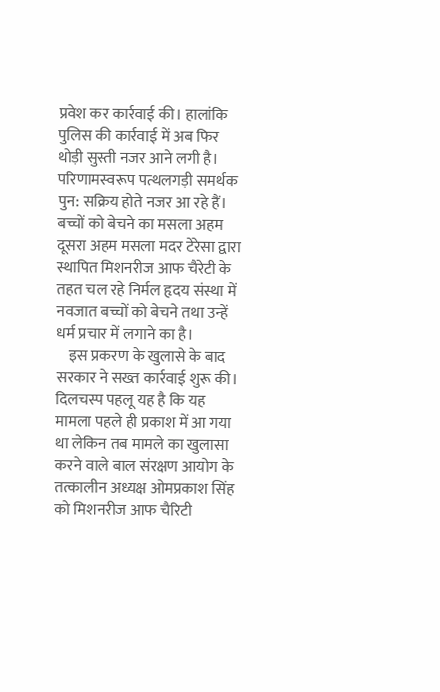प्रवेश कर कार्रवाई की। हालांकि पुलिस की कार्रवाई में अब फिर थोड़ी सुस्ती नजर आने लगी है। परिणामस्वरूप पत्थलगड़ी समर्थक पुन: सक्रिय होते नजर आ रहे हैं। बच्चों को बेचने का मसला अहम दूसरा अहम मसला मदर टेरेसा द्वारा स्थापित मिशनरीज आफ चैरेटी के तहत चल रहे निर्मल हृदय संस्था में नवजात बच्चों को बेचने तथा उन्हें धर्म प्रचार में लगाने का है।
    इस प्रकरण के खुलासे के बाद सरकार ने सख्त कार्रवाई शुरू की। दिलचस्प पहलू यह है कि यह मामला पहले ही प्रकाश में आ गया था लेकिन तब मामले का खुलासा करने वाले बाल संरक्षण आयोग के तत्कालीन अध्यक्ष ओमप्रकाश सिंह को मिशनरीज आफ चैरिटी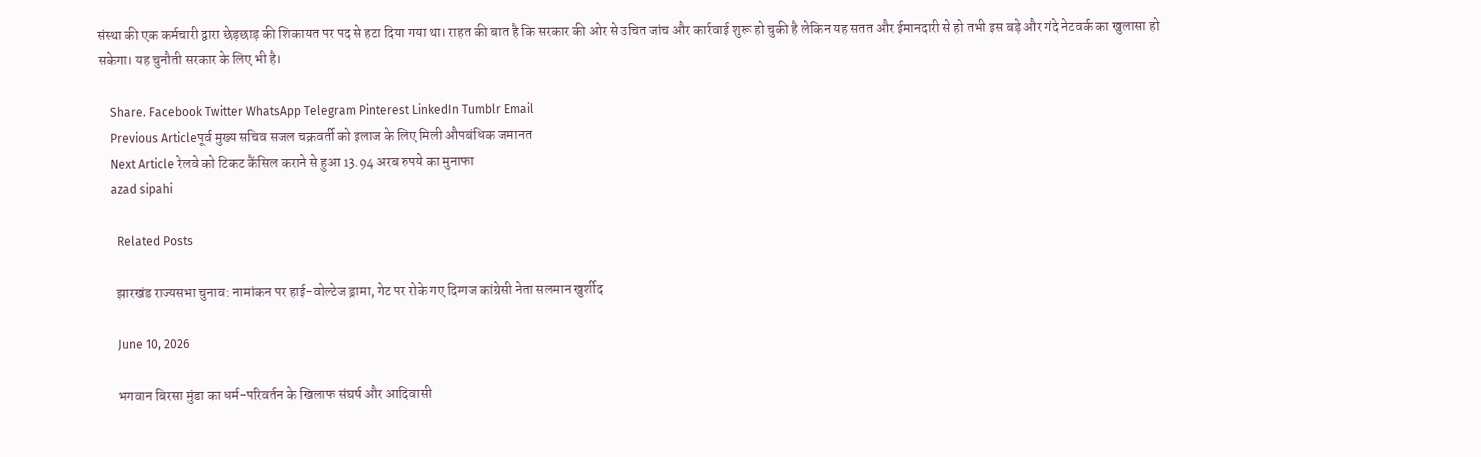संस्था की एक कर्मचारी द्वारा छेड़छाड़ की शिकायत पर पद से हटा दिया गया था। राहत की बात है कि सरकार की ओर से उचित जांच और कार्रवाई शुरू हो चुकी है लेकिन यह सतत और ईमानदारी से हो तभी इस बड़े और गंदे नेटवर्क का खुलासा हो सकेगा। यह चुनौती सरकार के लिए भी है।

    Share. Facebook Twitter WhatsApp Telegram Pinterest LinkedIn Tumblr Email
    Previous Articleपूर्व मुख्य सचिव सजल चक्रवर्ती को इलाज के लिए मिली औपबंधिक जमानत
    Next Article रेलवे को टिकट कैंसिल कराने से हुआ 13.94 अरब रुपये का मुनाफा
    azad sipahi

      Related Posts

      झारखंड राज्यसभा चुनाव: नामांकन पर हाई-वोल्टेज ड्रामा, गेट पर रोके गए दिग्गज कांग्रेसी नेता सलमान खुर्शीद

      June 10, 2026

      भगवान बिरसा मुंडा का धर्म-परिवर्तन के खिलाफ संघर्ष और आदिवासी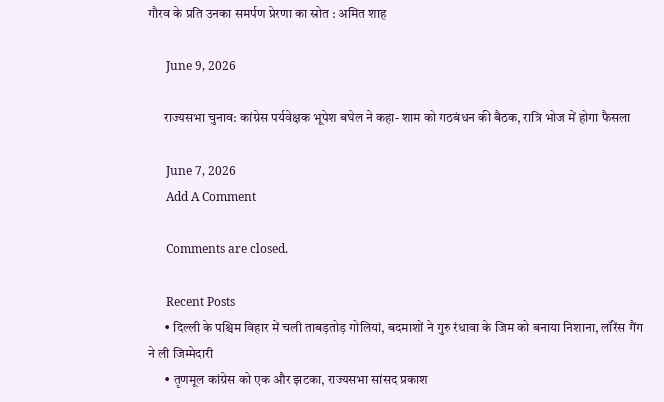गौरव के प्रति उनका समर्पण प्रेरणा का स्रोत : अमित शाह

      June 9, 2026

      राज्यसभा चुनाव: कांग्रेस पर्यवेक्षक भूपेश बघेल ने कहा- शाम को गठबंधन की बैठक, रात्रि भोज में होगा फैसला

      June 7, 2026
      Add A Comment

      Comments are closed.

      Recent Posts
      • दिल्ली के पश्चिम विहार में चली ताबड़तोड़ गोलियां, बदमाशों ने गुरु रंधावा के जिम को बनाया निशाना, लॉरेंस गैंग ने ली जिम्मेदारी
      • तृणमूल कांग्रेस को एक और झटका, राज्यसभा सांसद प्रकाश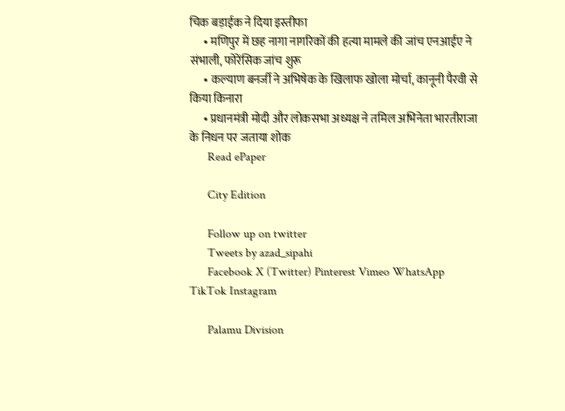चिक बड़ाईक ने दिया इस्तीफा
      • मणिपुर में छह नागा नागरिकों की हत्या मामले की जांच एनआईए ने संभाली, फोरेंसिक जांच शुरू
      • कल्याण बनर्जी ने अभिषेक के खिलाफ खोला मोर्चा, कानूनी पैरवी से किया किनारा
      • प्रधानमंत्री मोदी और लोकसभा अध्यक्ष ने तमिल अभिनेता भारतीराजा के निधन पर जताया शोक
      Read ePaper

      City Edition

      Follow up on twitter
      Tweets by azad_sipahi
      Facebook X (Twitter) Pinterest Vimeo WhatsApp TikTok Instagram

      Palamu Division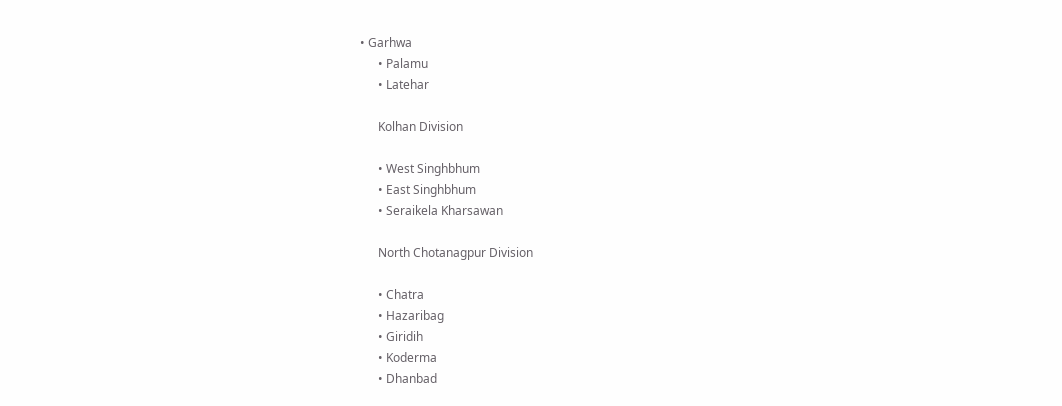• Garhwa
      • Palamu
      • Latehar

      Kolhan Division

      • West Singhbhum
      • East Singhbhum
      • Seraikela Kharsawan

      North Chotanagpur Division

      • Chatra
      • Hazaribag
      • Giridih
      • Koderma
      • Dhanbad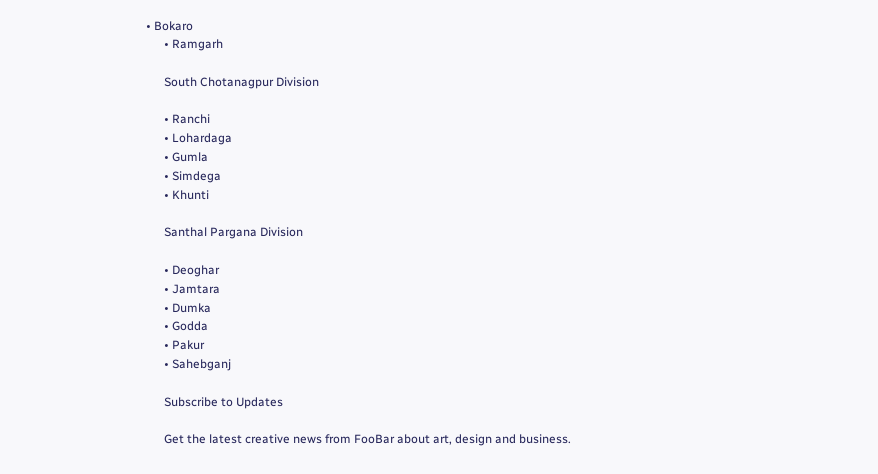• Bokaro
      • Ramgarh

      South Chotanagpur Division

      • Ranchi
      • Lohardaga
      • Gumla
      • Simdega
      • Khunti

      Santhal Pargana Division

      • Deoghar
      • Jamtara
      • Dumka
      • Godda
      • Pakur
      • Sahebganj

      Subscribe to Updates

      Get the latest creative news from FooBar about art, design and business.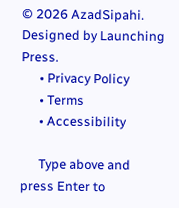© 2026 AzadSipahi. Designed by Launching Press.
      • Privacy Policy
      • Terms
      • Accessibility

      Type above and press Enter to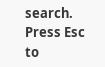search. Press Esc to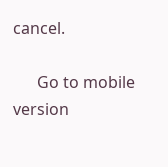cancel.

      Go to mobile version